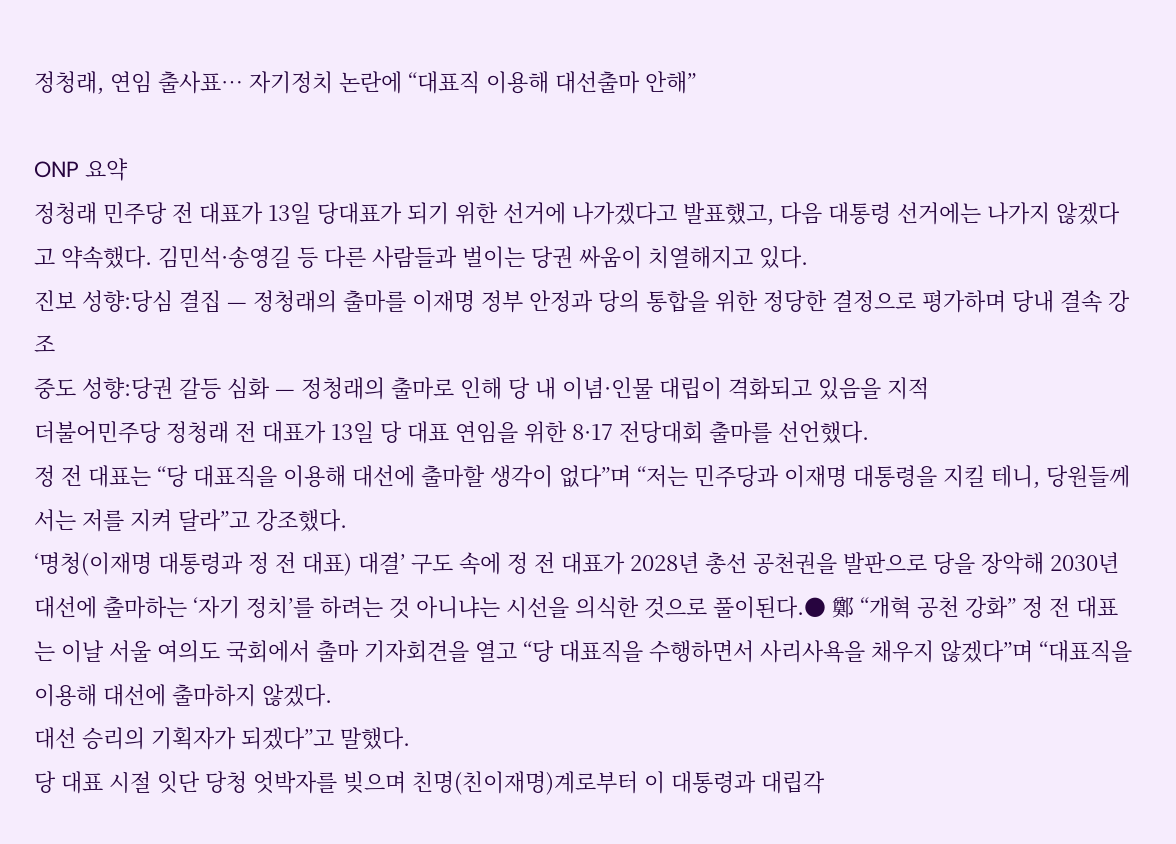정청래, 연임 출사표… 자기정치 논란에 “대표직 이용해 대선출마 안해”

ONP 요약
정청래 민주당 전 대표가 13일 당대표가 되기 위한 선거에 나가겠다고 발표했고, 다음 대통령 선거에는 나가지 않겠다고 약속했다. 김민석·송영길 등 다른 사람들과 벌이는 당권 싸움이 치열해지고 있다.
진보 성향:당심 결집 — 정청래의 출마를 이재명 정부 안정과 당의 통합을 위한 정당한 결정으로 평가하며 당내 결속 강조
중도 성향:당권 갈등 심화 — 정청래의 출마로 인해 당 내 이념·인물 대립이 격화되고 있음을 지적
더불어민주당 정청래 전 대표가 13일 당 대표 연임을 위한 8·17 전당대회 출마를 선언했다.
정 전 대표는 “당 대표직을 이용해 대선에 출마할 생각이 없다”며 “저는 민주당과 이재명 대통령을 지킬 테니, 당원들께서는 저를 지켜 달라”고 강조했다.
‘명청(이재명 대통령과 정 전 대표) 대결’ 구도 속에 정 전 대표가 2028년 총선 공천권을 발판으로 당을 장악해 2030년 대선에 출마하는 ‘자기 정치’를 하려는 것 아니냐는 시선을 의식한 것으로 풀이된다.● 鄭 “개혁 공천 강화” 정 전 대표는 이날 서울 여의도 국회에서 출마 기자회견을 열고 “당 대표직을 수행하면서 사리사욕을 채우지 않겠다”며 “대표직을 이용해 대선에 출마하지 않겠다.
대선 승리의 기획자가 되겠다”고 말했다.
당 대표 시절 잇단 당청 엇박자를 빚으며 친명(친이재명)계로부터 이 대통령과 대립각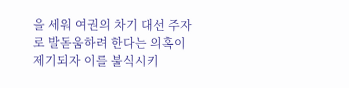을 세워 여권의 차기 대선 주자로 발돋움하려 한다는 의혹이 제기되자 이를 불식시키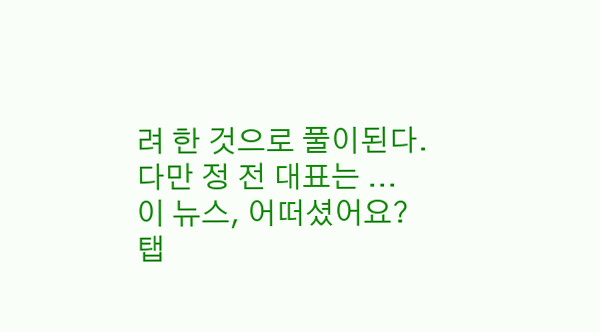려 한 것으로 풀이된다.
다만 정 전 대표는 ...
이 뉴스, 어떠셨어요?
탭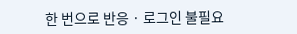한 번으로 반응 · 로그인 불필요